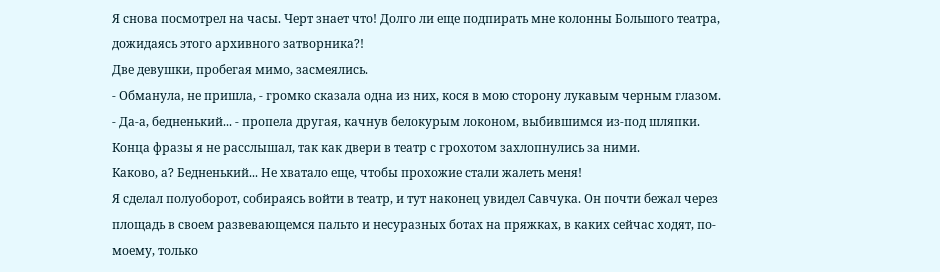Я снова посмотрел на часы. Черт знает что! Долго ли еще подпирать мне колонны Большого театра, дожидаясь этого архивного затворника?!
Две девушки, пробегая мимо, засмеялись.
- Обманула, не пришла, - громко сказала одна из них, кося в мою сторону лукавым черным глазом.
- Да-а, бедненький... - пропела другая, качнув белокурым локоном, выбившимся из-под шляпки.
Конца фразы я не расслышал, так как двери в театр с грохотом захлопнулись за ними.
Каково, а? Бедненький... Не хватало еще, чтобы прохожие стали жалеть меня!
Я сделал полуоборот, собираясь войти в театр, и тут наконец увидел Савчука. Он почти бежал через площадь в своем развевающемся пальто и несуразных ботах на пряжках, в каких сейчас ходят, по-моему, только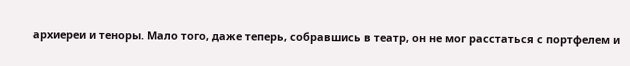архиереи и теноры. Мало того, даже теперь, собравшись в театр, он не мог расстаться с портфелем и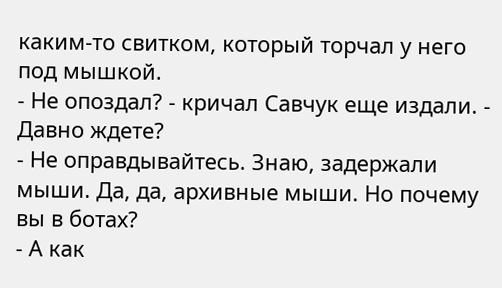каким-то свитком, который торчал у него под мышкой.
- Не опоздал? - кричал Савчук еще издали. - Давно ждете?
- Не оправдывайтесь. Знаю, задержали мыши. Да, да, архивные мыши. Но почему вы в ботах?
- А как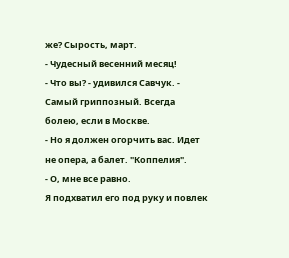же? Сырость, март.
- Чудесный весенний месяц!
- Что вы? - удивился Савчук. - Самый гриппозный. Всегда болею, если в Москве.
- Но я должен огорчить вас. Идет не опера, а балет. "Коппелия".
- О, мне все равно.
Я подхватил его под руку и повлек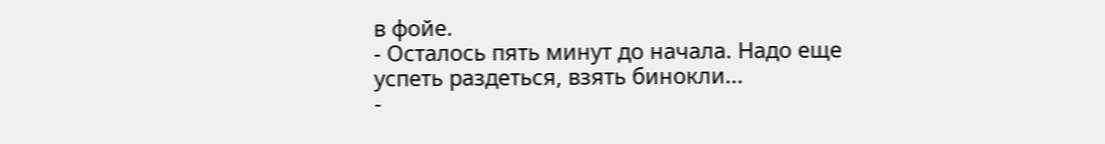в фойе.
- Осталось пять минут до начала. Надо еще успеть раздеться, взять бинокли...
-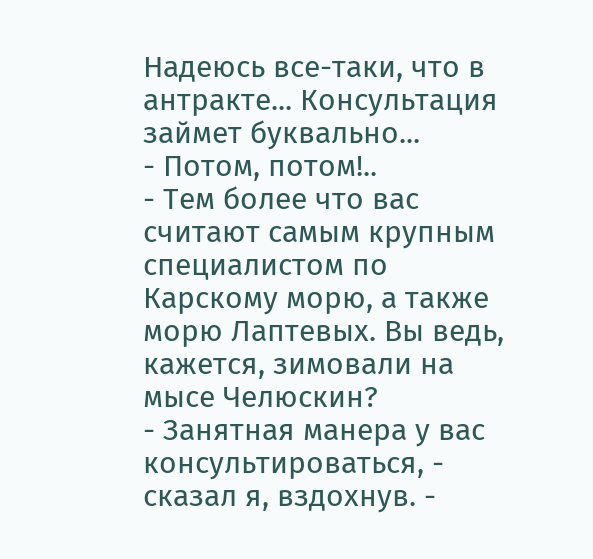Надеюсь все-таки, что в антракте... Консультация займет буквально...
- Потом, потом!..
- Тем более что вас считают самым крупным специалистом по Карскому морю, а также морю Лаптевых. Вы ведь, кажется, зимовали на мысе Челюскин?
- Занятная манера у вас консультироваться, - сказал я, вздохнув. -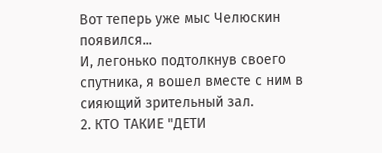Вот теперь уже мыс Челюскин появился...
И, легонько подтолкнув своего спутника, я вошел вместе с ним в сияющий зрительный зал.
2. КТО ТАКИЕ "ДЕТИ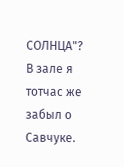СОЛНЦА"?
В зале я тотчас же забыл о Савчуке.